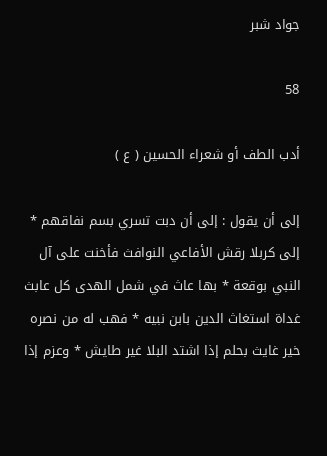جواد شبر

58

أدب الطف أو شعراء الحسين ( ع )

إلى أن يقول : إلى أن دبت تسري بسم نفاقهم * إلى كربلا رقش الأفاعي النوافث فأخنت على آل النبي بوقعة * بها عاث في شمل الهدى كل عابث غداة استغاث الدين بابن نبيه * فهب له من نصره خير غايث بحلم إذا اشتد البلا غير طايش * وعزم إذا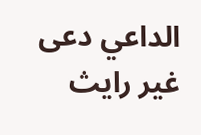الداعي دعى غير رايث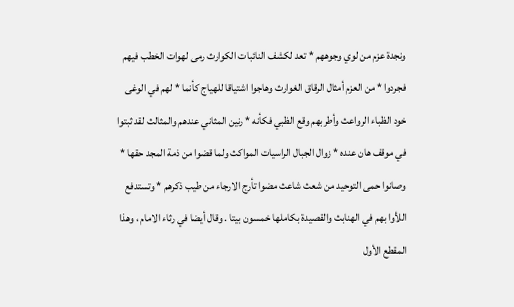ونجدة عزم من لوي وجوههم * تعد لكشف النائبات الكوارث رمى لهوات الخطب فيهم فجردوا * من العزم أمثال الرقاق الغوارث وهاجوا اشتياقا للهياج كأنما * لهم في الوغى خود الظباء الرواعث وأطربهم وقع الظبي فكأنه * رنين المثاني عندهم والمثالث لقد ثبتوا في موقف هان عنده * زوال الجبال الراسيات المواكث ولما قضوا من ذمة المجد حقها * وصانوا حمى التوحيد من شعث شاعث مضوا تأرج الارجاء من طيب ذكرهم * وتستدفع اللأوا بهم في الهنابث والقصيدة بكاملها خمسون بيتا . وقال أيضا في رثاء الامام ، وهذا المقطع الأول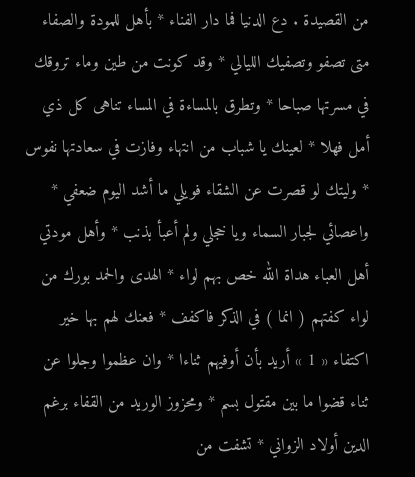من القصيدة . دع الدنيا فما دار الفناء * بأهل للمودة والصفاء متى تصفو وتصفيك الليالي * وقد كونت من طين وماء تروقك في مسرتها صباحا * وتطرق بالمساءة في المساء تناهى كل ذي أمل فهلا * لعينك يا شباب من انتهاء وفازت في سعادتها نفوس * وليتك لو قصرت عن الشقاء فويلي ما أشد اليوم ضعفي * واعصائي لجبار السماء ويا خجلي ولم أعبأ بذنب * وأهل مودتي أهل العباء هداة الله خص بهم لواء * الهدى والحمد بورك من لواء كفتهم ( انما ) في الذكر فاكفف * فعنك لهم بها خير اكتفاء « 1 » أريد بأن أوفيهم ثناءا * وان عظموا وجلوا عن ثناء قضوا ما بين مقتول بسم * ومحزوز الوريد من القفاء برغم الدين أولاد الزواني * تشفت من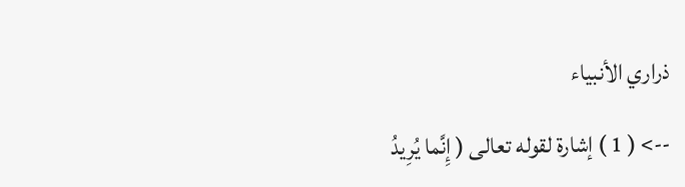ذراري الأنبياء

--> ( 1 ) إشارة لقوله تعالى ( إِنَّما يُرِيدُ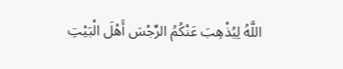اللَّهُ لِيُذْهِبَ عَنْكُمُ الرِّجْسَ أَهْلَ الْبَيْتِ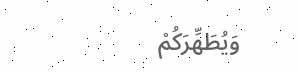وَيُطَهِّرَكُمْ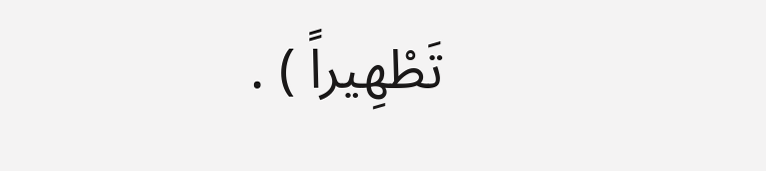تَطْهِيراً ) .